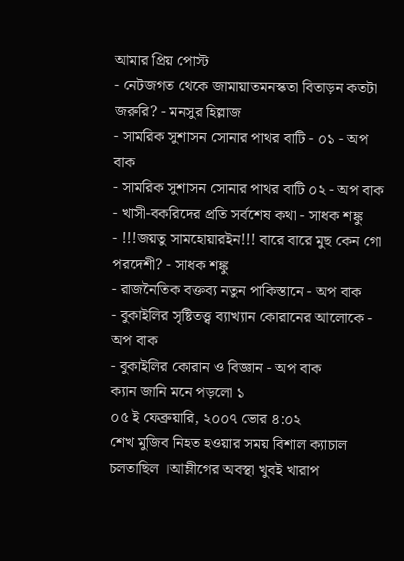আমার প্রিয় পোস্ট
- নেটজগত থেকে জামায়াতমনস্কতা বিতাড়ন কতটা জরুরি? - মনসুর হিল্লাজ
- সামরিক সুশাসন সোনার পাথর বাটি - ০১ - অপ বাক
- সামরিক সুশাসন সোনার পাথর বাটি ০২ - অপ বাক
- খাসী-বকরিদের প্রতি সর্বশেষ কথা - সাধক শঙ্কু
- !!!জয়তু সামহোয়ারইন!!! বারে বারে মুছ কেন গো পরদেশী? - সাধক শঙ্কু
- রাজনৈতিক বক্তব্য নতুন পাকিস্তানে - অপ বাক
- বুকাইলির সৃষ্টিতত্ত্ব ব্যাখ্যান কোরানের আলোকে - অপ বাক
- বুকাইলির কোরান ও বিজ্ঞান - অপ বাক
ক্যান জানি মনে পড়লো ১
০৫ ই ফেব্রুয়ারি, ২০০৭ ভোর ৪:০২
শেখ মুজিব নিহত হওয়ার সময় বিশাল ক্যাচাল চলতাছিল ।আম্লীগের অবস্থা খুবই খারাপ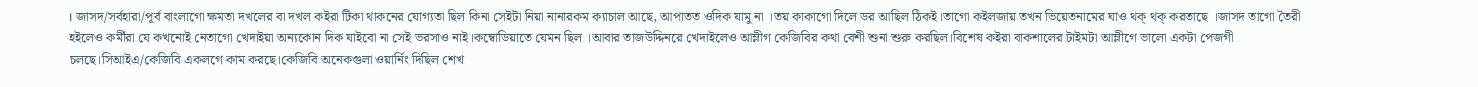। জাসদ/সর্বহারা/পূর্ব বাংলাগো ক্ষমতা দখলের বা দখল কইরা টিকা থাকনের যোগ্যতা ছিল কিনা সেইটা নিয়া নানারকম ক্যাচাল আছে, আপাতত ওদিক যামু না ।তয় কাকাগো দিলে ডর আছিল ঠিকই।তাগো কইলজায় তখন ভিয়েতনামের ঘাও থক্ থক্ করতাছে ।জাসদ তাগো তৈরী হইলেও কর্মীরা যে কখনোই নেতাগো খেদাইয়া অন্যকোন দিক যাইবো না সেই ভরসাও নাই।কম্বোডিয়াতে যেমন ছিল ।আবার তাজউদ্দিনরে খেদাইলেও আম্লীগ কেজিবির কথা বেশী শুনা শুরু করছিল।বিশেষ কইরা বাকশালের টাইমটা আম্লীগে ভালো একটা পেজগী চলছে।সিআইএ/কেজিবি একলগে কাম করছে।কেজিবি অনেকগুলা ওয়ার্নিং দিছিল শেখ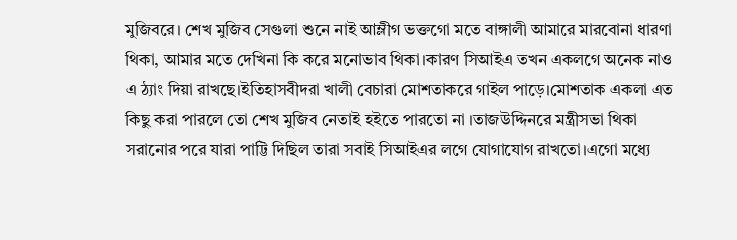মুজিবরে। শেখ মুজিব সেগুলা শুনে নাই আম্লীগ ভক্তগো মতে বাঙ্গালী আমারে মারবোনা ধারণা থিকা, আমার মতে দেখিনা কি করে মনোভাব থিকা।কারণ সিআইএ তখন একলগে অনেক নাও এ ঠ্যাং দিয়া রাখছে।ইতিহাসবীদরা খালী বেচারা মোশতাকরে গাইল পাড়ে।মোশতাক একলা এত কিছু করা পারলে তো শেখ মুজিব নেতাই হইতে পারতো না ।তাজউদ্দিনরে মন্ত্রীসভা থিকা সরানোর পরে যারা পাট্টি দিছিল তারা সবাই সিআইএর লগে যোগাযোগ রাখতো।এগো মধ্যে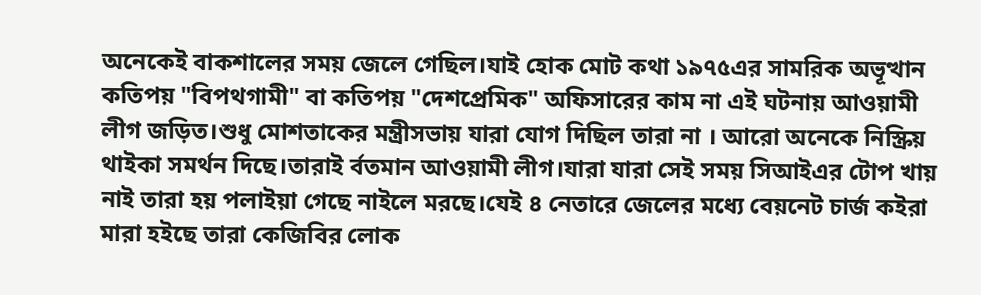অনেকেই বাকশালের সময় জেলে গেছিল।যাই হোক মোট কথা ১৯৭৫এর সামরিক অভূত্থান কতিপয় "বিপথগামী" বা কতিপয় "দেশপ্রেমিক" অফিসারের কাম না এই ঘটনায় আওয়ামী লীগ জড়িত।শুধু মোশতাকের মন্ত্রীসভায় যারা যোগ দিছিল তারা না । আরো অনেকে নিস্ক্রিয় থাইকা সমর্থন দিছে।তারাই র্বতমান আওয়ামী লীগ।যারা যারা সেই সময় সিআইএর টোপ খায় নাই তারা হয় পলাইয়া গেছে নাইলে মরছে।যেই ৪ নেতারে জেলের মধ্যে বেয়নেট চার্জ কইরা মারা হইছে তারা কেজিবির লোক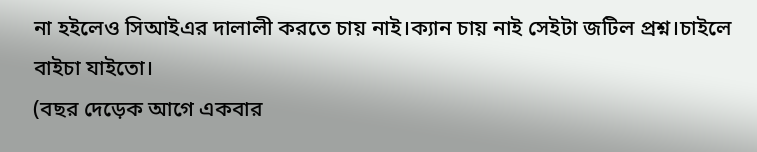না হইলেও সিআইএর দালালী করতে চায় নাই।ক্যান চায় নাই সেইটা জটিল প্রশ্ন।চাইলে বাইচা যাইতো।
(বছর দেড়েক আগে একবার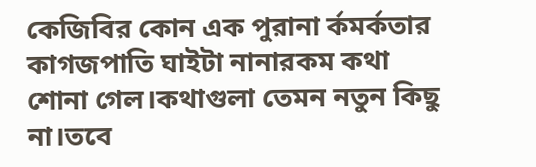কেজিবির কোন এক পুরানা র্কমর্কতার কাগজপাতি ঘাইটা নানারকম কথা শোনা গেল।কথাগুলা তেমন নতুন কিছু না।তবে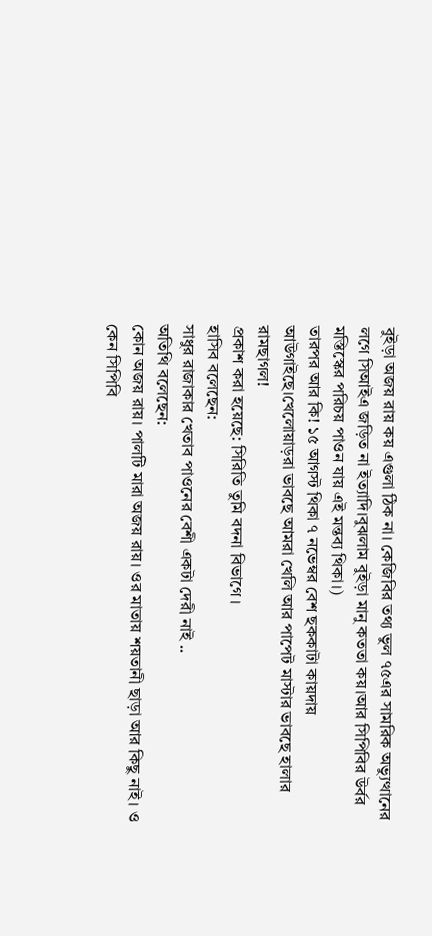বুইড়া অজয় রায় কয় এগুলা ঠিক না। কেজিবির তথ্য ভুল ৭৫এর সামরিক অভ্যুত্থানের লগে সিআইএ জড়িত না ইত্যাদি।বুঝলাম বুইড়া মানু কততা কয়।আর সিপিবির উর্বর মস্তিস্কের পরিচয় পাওন যায় এই মন্তব্য থিকা।)
তারপর আর কি! ১৫ আগস্ট থিকা ৭ নভেম্বর বেশ ছককাটা কায়দায় আউগাইছে।খেলোয়াড়রা ভাবছে আমরা খেলি আর পাপেট মাস্টার ভাবছে হালার রামছাগল!
প্রকাশ করা হয়েছে: সিরিতি তুমি বদনা বিভাগে ।
হাসিব বলেছেন:
সাধুর রাজাকার খেতাব পাওনের বেশী একটা দেরী নাই ..
অতিথি বলেছেন:
কোন অজয় রায়। পালটি মারা অজয় রায়। ওর মাতায় শয়তানী ছাড়া আর কিছু নাই। ও কেন সিপিবি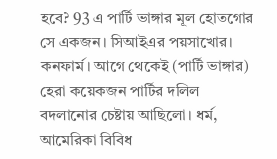হবে? 93 এ পার্টি ভাঙ্গার মূল হোতগোর সে একজন। সিআইএর পয়সাখোর। কনফার্ম। আগে থেকেই (পার্টি ভাঙ্গার) হেরা কয়েকজন পার্টির দলিল বদলানোর চেষ্টায় আছিলো। ধর্ম, আমেরিকা বিবিধ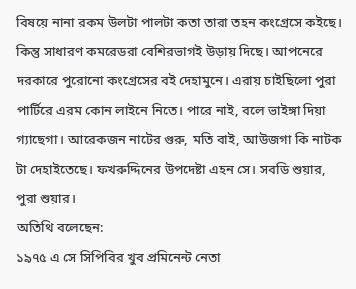বিষয়ে নানা রকম উলটা পালটা কতা তারা তহন কংগ্রেসে কইছে। কিন্তু সাধারণ কমরেডরা বেশিরভাগই উড়ায় দিছে। আপনেরে দরকারে পুরোনো কংগ্রেসের বই দেহামুনে। এরায় চাইছিলো পুরা পার্টিরে এরম কোন লাইনে নিতে। পারে নাই, বলে ভাইঙ্গা দিয়া গ্যাছেগা। আরেকজন নাটের গুরু, মতি বাই, আউজগা কি নাটক টা দেহাইতেছে। ফখরুদ্দিনের উপদেষ্টা এহন সে। সবডি শুয়ার, পুরা শুয়ার।
অতিথি বলেছেন:
১৯৭৫ এ সে সিপিবির খুব প্রমিনেন্ট নেতা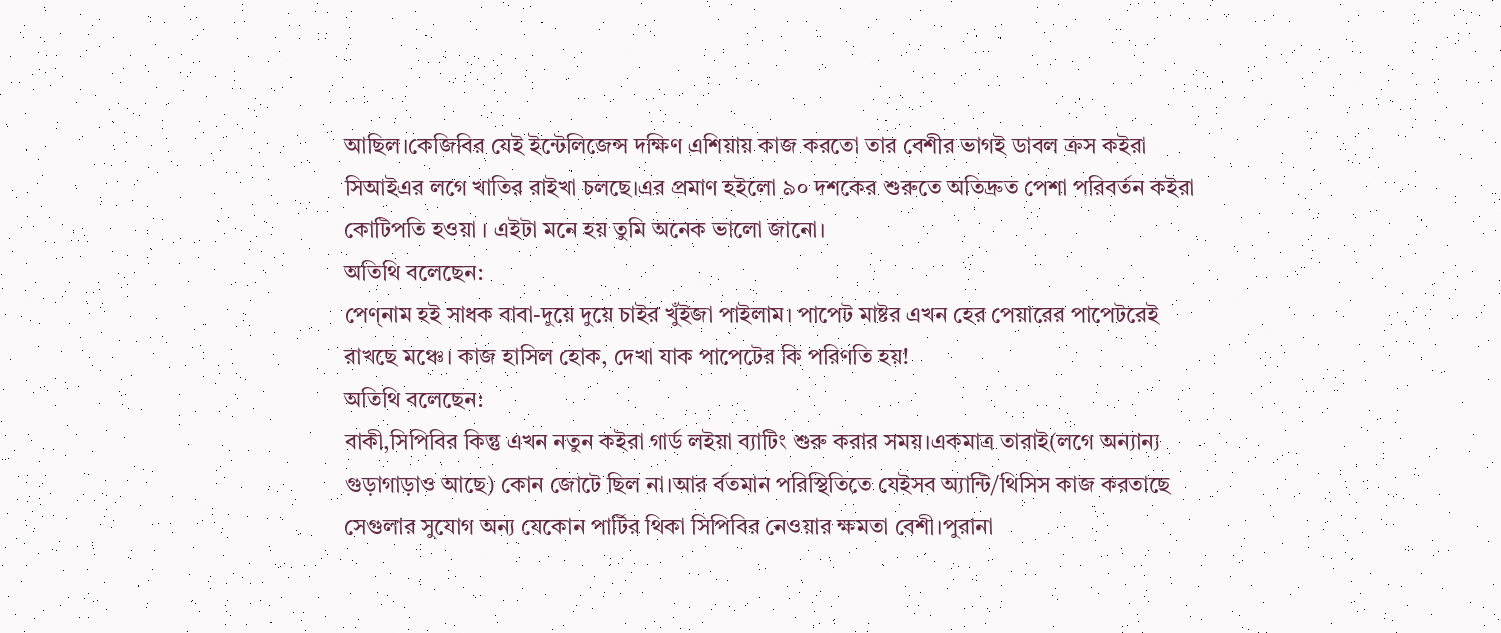আছিল।কেজিবির যেই ইন্টেলিজেন্স দক্ষিণ এশিয়ায় কাজ করতো তার বেশীর ভাগই ডাবল ক্রস কইরা সিআইএর লগে খাতির রাইখা চলছে।এর প্রমাণ হইলো ৯০ দশকের শুরুতে অতিদ্রুত পেশা পরিবর্তন কইরা কোটিপতি হওয়া । এইটা মনে হয় তুমি অনেক ভালো জানো।
অতিথি বলেছেন:
পেণ্নাম হই সাধক বাবা-দুয়ে দুয়ে চাইর খুঁইজা পাইলাম। পাপেট মাষ্টর এখন হের পেয়ারের পাপেটরেই রাখছে মঞ্চে। কাজ হাসিল হোক, দেখা যাক পাপেটের কি পরিণতি হয়!
অতিথি বলেছেন:
বাকী,সিপিবির কিন্তু এখন নতুন কইরা গার্ড লইয়া ব্যাটিং শুরু করার সময়।একমাত্র তারাই(লগে অন্যান্য গুড়াগাড়াও আছে) কোন জোটে ছিল না।আর র্বতমান পরিস্থিতিতে যেইসব অ্যান্টি/থিসিস কাজ করতাছে সেগুলার সুযোগ অন্য যেকোন পার্টির থিকা সিপিবির নেওয়ার ক্ষমতা বেশী।পুরানা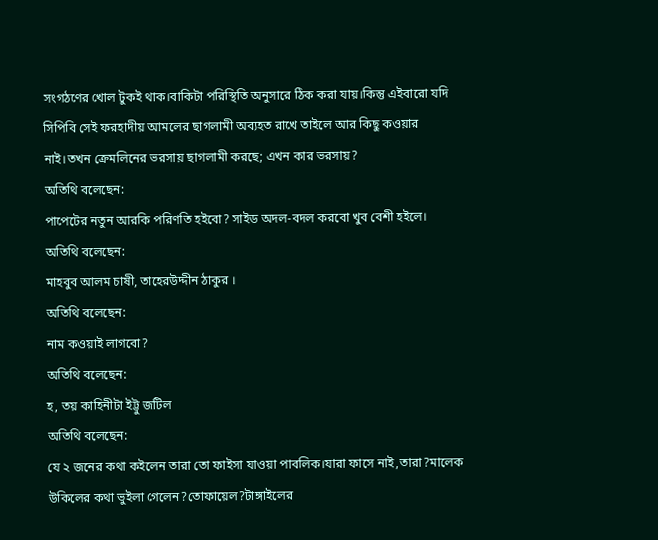সংগঠণের খোল টুকই থাক।বাকিটা পরিস্থিতি অনুসারে ঠিক করা যায়।কিন্তু এইবারো যদি সিপিবি সেই ফরহাদীয় আমলের ছাগলামী অব্যহত রাখে তাইলে আর কিছু কওয়ার নাই।তখন ক্রেমলিনের ভরসায় ছাগলামী করছে; এখন কার ভরসায়?
অতিথি বলেছেন:
পাপেটের নতুন আরকি পরিণতি হইবো? সাইড অদল-বদল করবো খুব বেশী হইলে।
অতিথি বলেছেন:
মাহবুব আলম চাষী, তাহেরউদ্দীন ঠাকুর ।
অতিথি বলেছেন:
নাম কওয়াই লাগবো?
অতিথি বলেছেন:
হ, তয় কাহিনীটা ইট্টু জটিল
অতিথি বলেছেন:
যে ২ জনের কথা কইলেন তারা তো ফাইসা যাওয়া পাবলিক।যারা ফাসে নাই,তারা?মালেক উকিলের কথা ভুইলা গেলেন?তোফায়েল?টাঙ্গাইলের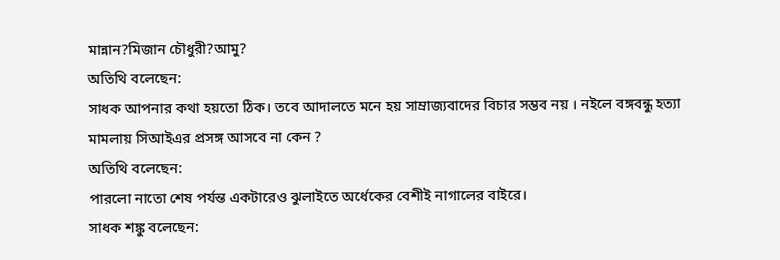মান্নান?মিজান চৌধুরী?আমু?
অতিথি বলেছেন:
সাধক আপনার কথা হয়তো ঠিক। তবে আদালতে মনে হয় সাম্রাজ্যবাদের বিচার সম্ভব নয় । নইলে বঙ্গবন্ধু হত্যা মামলায় সিআইএর প্রসঙ্গ আসবে না কেন ?
অতিথি বলেছেন:
পারলো নাতো শেষ পর্যন্ত একটারেও ঝুলাইতে অর্ধেকের বেশীই নাগালের বাইরে।
সাধক শঙ্কু বলেছেন: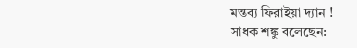মন্তব্য ফিরাইয়া দ্যান !
সাধক শঙ্কু বলেছেন: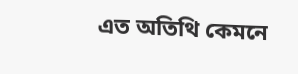এত অতিথি কেমনে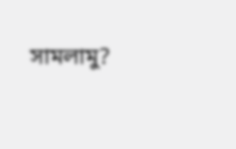সামলামু?